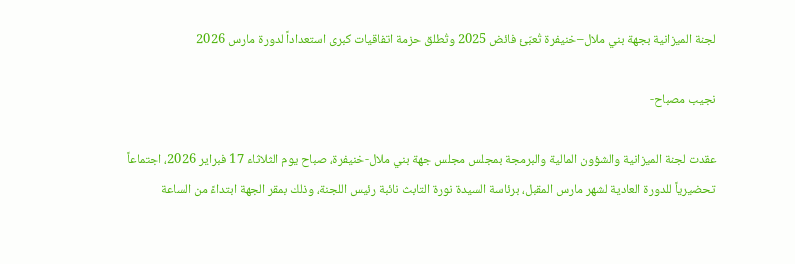لجنة الميزانية بجهة بني ملال–خنيفرة تُعبّئ فائض 2025 وتُطلق حزمة اتفاقيات كبرى استعداداً لدورة مارس 2026

نجيب مصباح-

عقدت لجنة الميزانية والشؤون المالية والبرمجة بمجلس مجلس جهة بني ملال-خنيفرة، صباح يوم الثلاثاء 17 فبراير 2026، اجتماعاً تحضيرياً للدورة العادية لشهر مارس المقبل، برئاسة السيدة نورة التابث نائبة رئيس اللجنة، وذلك بمقر الجهة ابتداءً من الساعة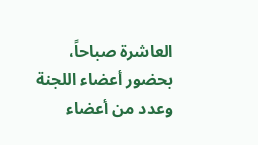العاشرة صباحاً، بحضور أعضاء اللجنة وعدد من أعضاء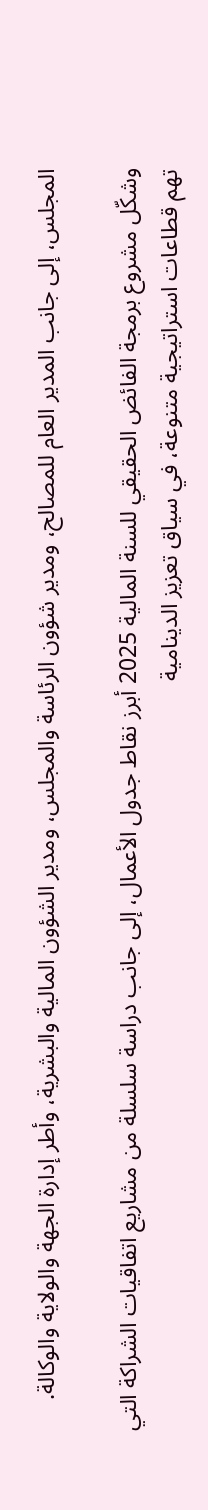المجلس، إلى جانب المدير العام للمصالح، ومدير شؤون الرئاسة والمجلس، ومدير الشؤون المالية والبشرية، وأطر إدارة الجهة والولاية والوكالة.

وشكّل مشروع برمجة الفائض الحقيقي للسنة المالية 2025 أبرز نقاط جدول الأعمال، إلى جانب دراسة سلسلة من مشاريع اتفاقيات الشراكة التي تهم قطاعات استراتيجية متنوعة، في سياق تعزيز الدينامية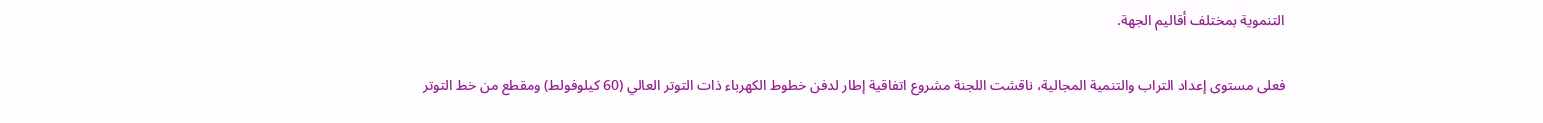التنموية بمختلف أقاليم الجهة.

فعلى مستوى إعداد التراب والتنمية المجالية، ناقشت اللجنة مشروع اتفاقية إطار لدفن خطوط الكهرباء ذات التوتر العالي (60 كيلوفولط) ومقطع من خط التوتر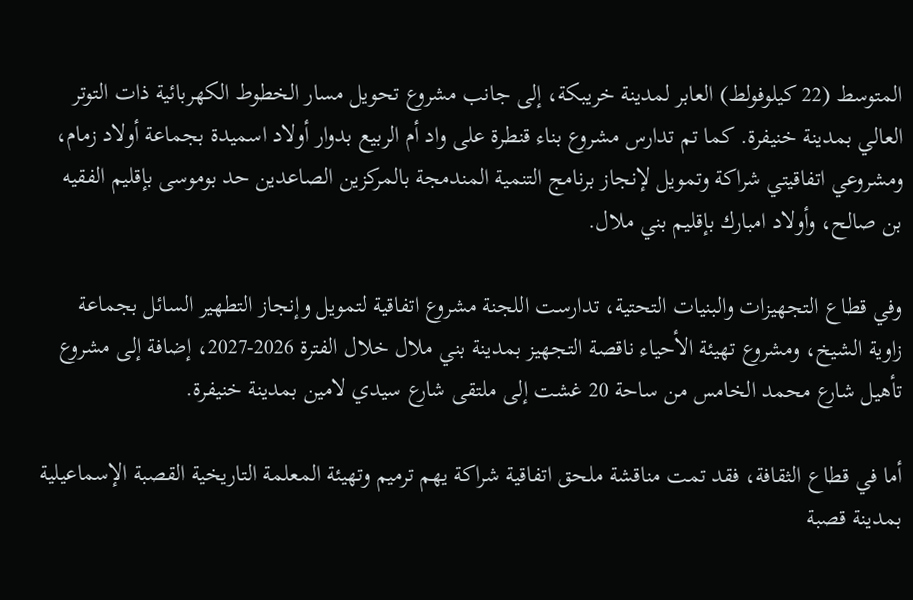المتوسط (22 كيلوفولط) العابر لمدينة خريبكة، إلى جانب مشروع تحويل مسار الخطوط الكهربائية ذات التوتر العالي بمدينة خنيفرة. كما تم تدارس مشروع بناء قنطرة على واد أم الربيع بدوار أولاد اسميدة بجماعة أولاد زمام، ومشروعي اتفاقيتي شراكة وتمويل لإنجاز برنامج التنمية المندمجة بالمركزين الصاعدين حد بوموسى بإقليم الفقيه بن صالح، وأولاد امبارك بإقليم بني ملال.

وفي قطاع التجهيزات والبنيات التحتية، تدارست اللجنة مشروع اتفاقية لتمويل وإنجاز التطهير السائل بجماعة زاوية الشيخ، ومشروع تهيئة الأحياء ناقصة التجهيز بمدينة بني ملال خلال الفترة 2026-2027، إضافة إلى مشروع تأهيل شارع محمد الخامس من ساحة 20 غشت إلى ملتقى شارع سيدي لامين بمدينة خنيفرة.

أما في قطاع الثقافة، فقد تمت مناقشة ملحق اتفاقية شراكة يهم ترميم وتهيئة المعلمة التاريخية القصبة الإسماعيلية بمدينة قصبة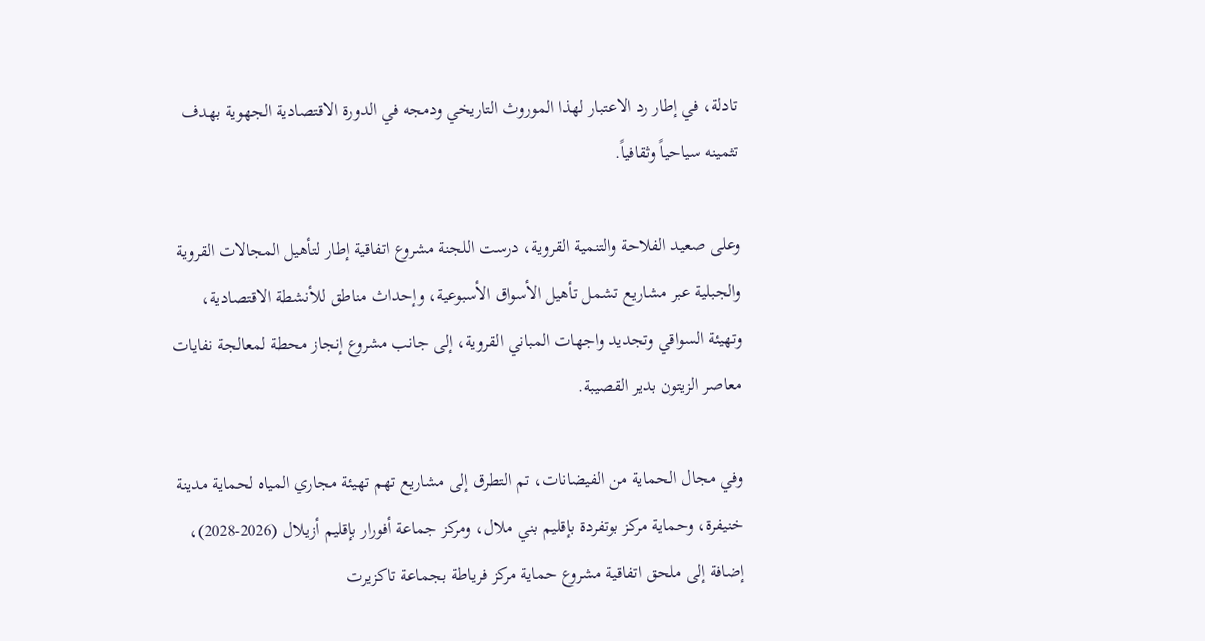تادلة، في إطار رد الاعتبار لهذا الموروث التاريخي ودمجه في الدورة الاقتصادية الجهوية بهدف تثمينه سياحياً وثقافياً.

وعلى صعيد الفلاحة والتنمية القروية، درست اللجنة مشروع اتفاقية إطار لتأهيل المجالات القروية والجبلية عبر مشاريع تشمل تأهيل الأسواق الأسبوعية، وإحداث مناطق للأنشطة الاقتصادية، وتهيئة السواقي وتجديد واجهات المباني القروية، إلى جانب مشروع إنجاز محطة لمعالجة نفايات معاصر الزيتون بدير القصيبة.

وفي مجال الحماية من الفيضانات، تم التطرق إلى مشاريع تهم تهيئة مجاري المياه لحماية مدينة خنيفرة، وحماية مركز بوتفردة بإقليم بني ملال، ومركز جماعة أفورار بإقليم أزيلال (2026-2028)، إضافة إلى ملحق اتفاقية مشروع حماية مركز فرياطة بجماعة تاكزيرت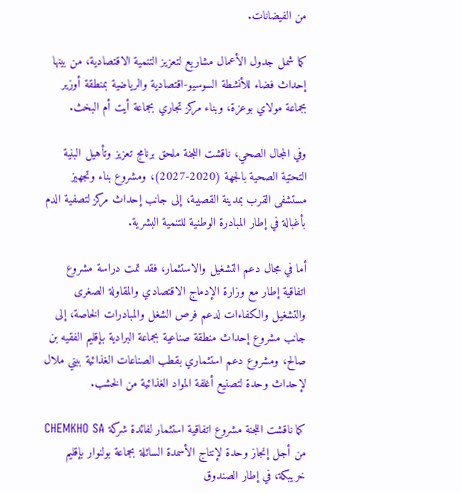من الفيضانات.

كما شمل جدول الأعمال مشاريع لتعزيز التنمية الاقتصادية، من بينها إحداث فضاء للأنشطة السوسيو-اقتصادية والرياضية بمنطقة أوزير بجماعة مولاي بوعزة، وبناء مركز تجاري بجماعة أيت أم البخث.

وفي المجال الصحي، ناقشت اللجنة ملحق برنامج تعزيز وتأهيل البنية التحتية الصحية بالجهة (2020-2027)، ومشروع بناء وتجهيز مستشفى القرب بمدينة القصيبة، إلى جانب إحداث مركز لتصفية الدم بأغبالة في إطار المبادرة الوطنية للتنمية البشرية.

أما في مجال دعم التشغيل والاستثمار، فقد تمت دراسة مشروع اتفاقية إطار مع وزارة الإدماج الاقتصادي والمقاولة الصغرى والتشغيل والكفاءات لدعم فرص الشغل والمبادرات الخاصة، إلى جانب مشروع إحداث منطقة صناعية بجماعة البرادية بإقليم الفقيه بن صالح، ومشروع دعم استثماري بقطب الصناعات الغذائية ببني ملال لإحداث وحدة لتصنيع أغلفة المواد الغذائية من الخشب.

كما ناقشت اللجنة مشروع اتفاقية استثمار لفائدة شركة CHEMKHO SA من أجل إنجاز وحدة لإنتاج الأسمدة السائلة بجماعة بولنوار بإقليم خريبكة، في إطار الصندوق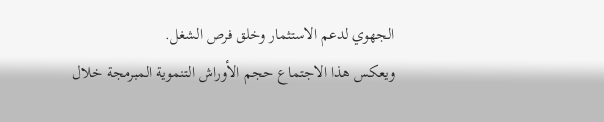الجهوي لدعم الاستثمار وخلق فرص الشغل.
ويعكس هذا الاجتماع حجم الأوراش التنموية المبرمجة خلال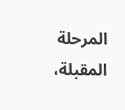المرحلة المقبلة،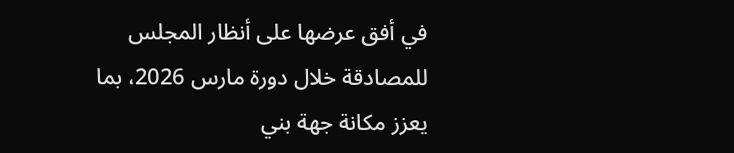في أفق عرضها على أنظار المجلس للمصادقة خلال دورة مارس 2026، بما يعزز مكانة جهة بني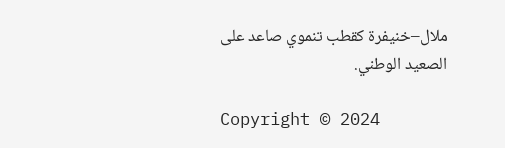ملال–خنيفرة كقطب تنموي صاعد على الصعيد الوطني.

Copyright © 2024